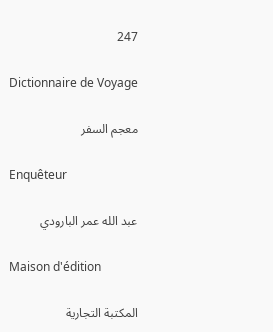247

Dictionnaire de Voyage

معجم السفر

Enquêteur

عبد الله عمر البارودي

Maison d'édition

المكتبة التجارية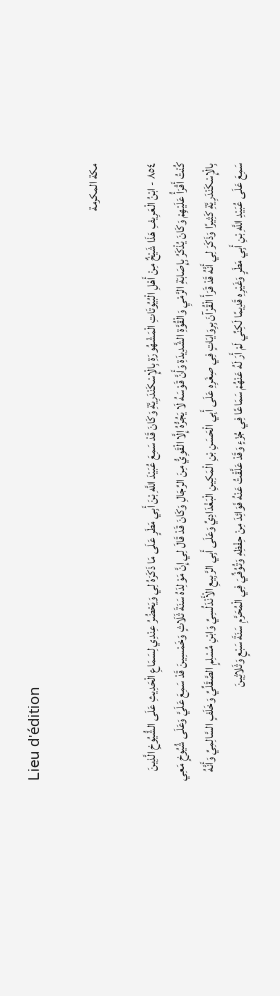Lieu d'édition

مكة المكرمة

٨٥٤ - ابْنُ الْعَرِيفِ هَذَا شَيْخٌ مِنْ أَهْلِ الْبُيُوتَاتِ الْمَشْهُورَةِ بِالْإِسْكَنْدَرِيَّةِ وَكَانَ قَدْ سَمِعَ عُبَيْدَ اللَّهِ بْنَ أَبِي مَطَرٍ عَلَى مَا ذَكَرَهُ لِي وَيَحْضُرُ عِنْدِي لِسَمَاعِ الْحَدِيثِ عَلَى الشُّيُوخِ الَّذِينَ كُنْتُ أَقْرَأُ عَلَيْهِمْ وَكَانَ يُذْكَرُ بِإِصَابَةِ الرَّمْيِ وَالْقُوَّةِ الشَّدِيدَةِ وَأَنَّ قَوْسَهُ لَا يَجُرُّهُ إِلَّا الْقَوِيُّ مِنَ الرِّجَالِ وَكَانَ قَدْ قَالَ لِي إِنَّ مَوْلِدَهُ سَنَةَ ثَلَاثٍ وَخَمْسِينَ قَدْ سَمِعَ عَلَيَّ وَعَلَى شُيُوخٍ مَعِي بِالْإِسْكَنْدَرِيَّةِ كَثِيرًا وَذَكَرَ لِي أَنَّهُ قَدْ قَرَأَ الْقُرْآنَ بِرِوَايَاتٍ فِي صِغَرِهِ عَلَى أَبِي الْحَسَنِ بْنِ الْمَكِينِ الْبَغْدَادِيِّ وَعَلَى أَبِي الرَّبِيعِ الْأَنْدَلُسِيِّ وَابْنِ مُسْلِمٍ الصَّقَلِّيِّ وَخَلَفٍ السَّالِمِيِّ وَأَنَّهُ سَمِعَ عَلَى عُبَيْدِ اللَّهِ بْنِ أَبِي مَطَرٍ وَغَيْرِهِ قَدِيمًا لَكِنِّي لَمْ أَرَ لَهُ عَنْهُمْ سَمَاعًا فِي جُزْءٍ وَقَدْ عَلَّقْتُ عَنْهُ فَوَائِدَ مِنْ حِفْظِهِ وَتُوُفِّيَ فِي الْمُحَرَّمِ سَنَةَ سَبْعٍ وَثَلاثِينَ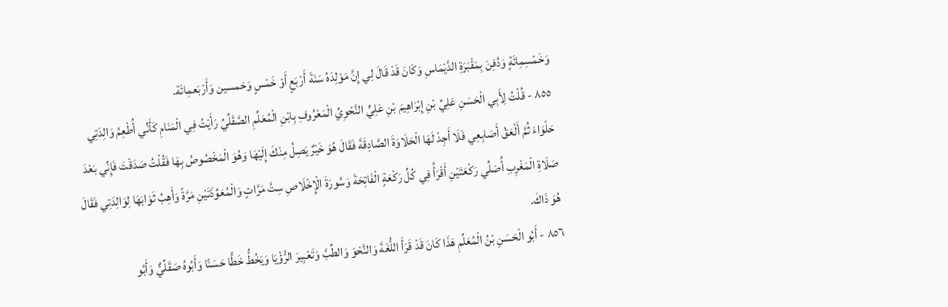وَخَمْسِمِائَةٍ وَدُفِنَ بِمَقْبَرَةِ الدَّيْمَاسِ وَكَانَ قَدْ قَالَ لِي إِنَّ مَوْلِدَهُ سَنَةَ أَرْبَعٍ أَوْ خَمْسٍ وَخمسين وَأَرْبَعمِائَة.
٨٥٥ - قُلْتُ لِأَبِي الْحَسَنِ عَلِيِّ بْنِ إِبْرَاهِيمَ بْنِ عَلِيٍّ النَّحْوِيِّ الْمَعْرُوفِ بِابْنِ الْمُعَلِّمِ الصَّقَلِّيِّ رَأَيْتُ فِي الْمَنَامِ كَأَنِّي أُطْعِمُ وَالِدَتِي حَلْوَاءَ ثُمَّ أَلْعَقُ أَصَابِعِي فَلَا أَجِدْ لَهَا الْحَلَاوَةَ الصَّادِقَةَ فَقَالَ هُوَ خَيْرٌ يَصِلُ مِنْكَ إِلَيْهَا وَهُوَ الْمَخْصُوصُ بِهَا فَقُلْتُ صَدَقْتَ فَإِنِّي بَعْدَ صَلَاةِ الْمَغْرِبِ أُصَلِّي رَكْعَتَيْنِ أَقْرَأُ فِي كُلِّ رَكْعَةٍ الْفَاتِحَةَ وَسُورَةَ الْإِخْلَاصِ سِتَّ مَرَّاتٍ وَالْمُعَوِّذَتَيْنِ مَرَّةً وَأَهِبُ ثَوَابَهَا لِوَالِدَتِي فَقَالَ هُوَ ذَاكَ.
٨٥٦ - أَبُو الْحَسَنِ بْنُ الْمُعَلِّمِ هَذَا كَانَ قَدْ قَرَأَ اللُّغَةَ وَالنَّحْوَ وَالطِّبَّ وَتَعْبِيرَ الرُّؤْيَا وَيَخُطُّ خَطًّا حَسَنًا وَأَبُوهُ صَقَلِّيٌّ وَأَبُو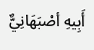أَبِيهِ أصْبَهَانِيٌّ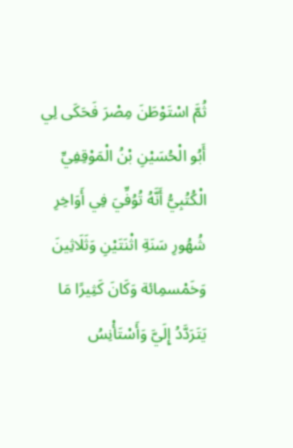ثُمَّ اسْتَوْطَنَ مِصْرَ فَحَكَى لِي أَبُو الْحُسَيْنِ بْنُ الْمَوْقِفِيِّ الْكُتُبِيُّ أَنَّهُ تُوُفِّيَ فِي أَوَاخِرِ شُهُورِ سَنَةِ اثْنَتَيْنِ وَثَلَاثِينَ وَخَمْسمِائة وَكَانَ كَثِيرًا مَا يَتَرَدَّدُ إِلَيَّ وَأَسْتَأْنِسُ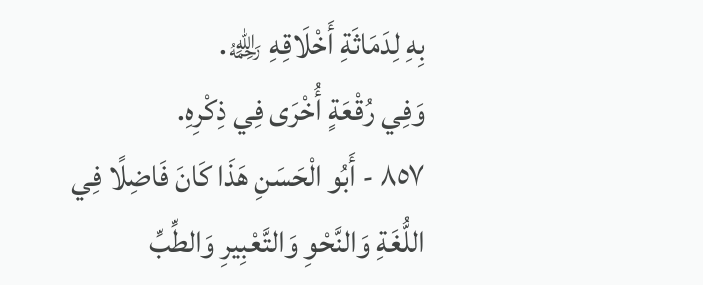بِهِ لِدَمَاثَةِ أَخْلَاقِهِ ﵀.
وَفِي رُقْعَةٍ أُخْرَى فِي ذِكْرِهِ.
٨٥٧ - أَبُو الْحَسَنِ هَذَا كَانَ فَاضِلًا فِي اللُّغَةِ وَالنَّحْوِ وَالتَّعْبِيرِ وَالطِّبِّ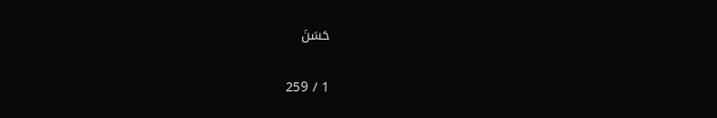حَسَنَ

1 / 259